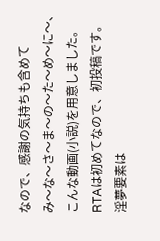なので、感謝の気持ちも含めて
み〜な〜さ〜ま〜の〜た〜め〜に〜、こんな動画(小説)を用意しました。
RTAは初めてなので、初投稿です。
淫夢要素は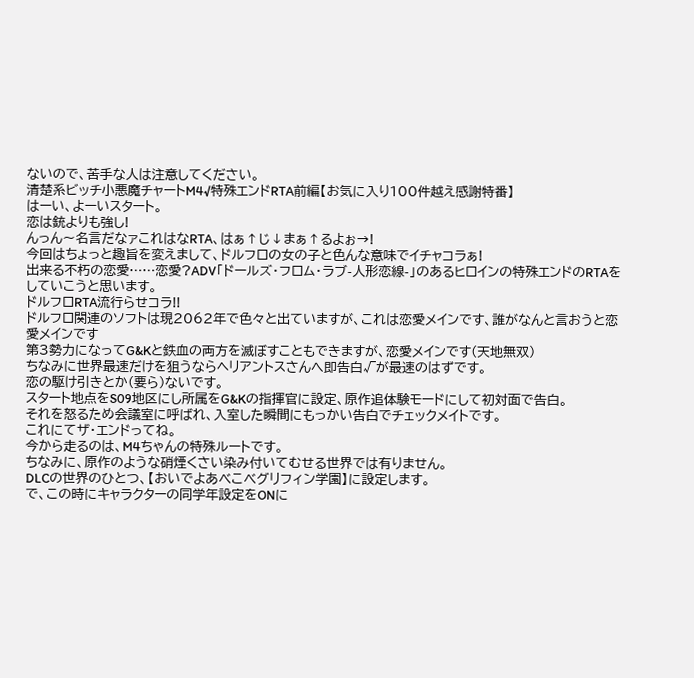ないので、苦手な人は注意してください。
清楚系ビッチ小悪魔チャートM4√特殊エンドRTA前編【お気に入り100件越え感謝特番】
はーい、よーいスタート。
恋は銃よりも強し!
んっん〜名言だなァこれはなRTA、はぁ↑じ↓まぁ↑るよぉ→!
今回はちょっと趣旨を変えまして、ドルフロの女の子と色んな意味でイチャコラぁ!
出来る不朽の恋愛……恋愛?ADV「ドールズ・フロム・ラブ-人形恋線-」のあるヒロインの特殊エンドのRTAをしていこうと思います。
ドルフロRTA流行らせコラ!!
ドルフロ関連のソフトは現2062年で色々と出ていますが、これは恋愛メインです、誰がなんと言おうと恋愛メインです
第3勢力になってG&Kと鉄血の両方を滅ぼすこともできますが、恋愛メインです(天地無双)
ちなみに世界最速だけを狙うならヘリアントスさんへ即告白√が最速のはずです。
恋の駆け引きとか(要ら)ないです。
スタート地点をS09地区にし所属をG&Kの指揮官に設定、原作追体験モードにして初対面で告白。
それを怒るため会議室に呼ばれ、入室した瞬間にもっかい告白でチェックメイトです。
これにてザ・エンドってね。
今から走るのは、M4ちゃんの特殊ルートです。
ちなみに、原作のような硝煙くさい染み付いてむせる世界では有りません。
DLCの世界のひとつ、【おいでよあべこべグリフィン学園】に設定します。
で、この時にキャラクターの同学年設定をONに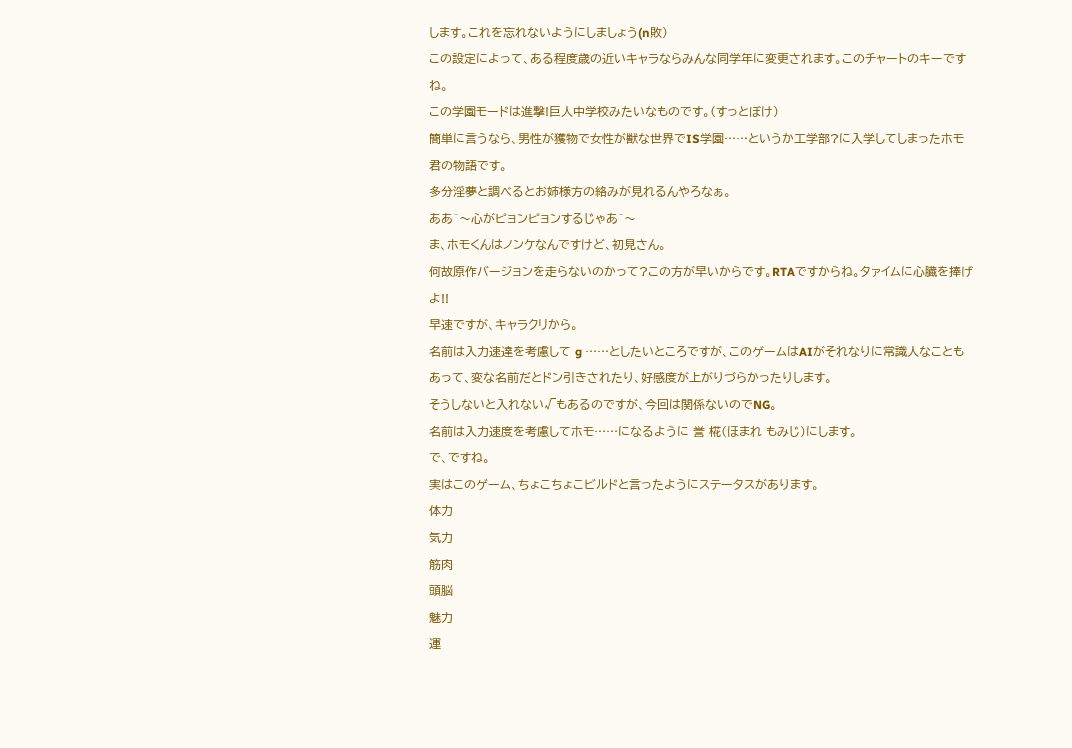します。これを忘れないようにしましょう(n敗)
この設定によって、ある程度歳の近いキャラならみんな同学年に変更されます。このチャートのキーですね。
この学園モードは進撃!巨人中学校みたいなものです。(すっとぼけ)
簡単に言うなら、男性が獲物で女性が獣な世界でIS学園……というか工学部?に入学してしまったホモ君の物語です。
多分淫夢と調べるとお姉様方の絡みが見れるんやろなぁ。
ああ^〜心がピョンピョンするじゃあ^〜
ま、ホモくんはノンケなんですけど、初見さん。
何故原作バージョンを走らないのかって?この方が早いからです。RTAですからね。タァイムに心臓を捧げよ!!
早速ですが、キャラクリから。
名前は入力速達を考慮して g ……としたいところですが、このゲームはAIがそれなりに常識人なこともあって、変な名前だとドン引きされたり、好感度が上がりづらかったりします。
そうしないと入れない√もあるのですが、今回は関係ないのでNG。
名前は入力速度を考慮してホモ……になるように 誉 椛(ほまれ もみじ)にします。
で、ですね。
実はこのゲーム、ちょこちょこビルドと言ったようにステータスがあります。
体力
気力
筋肉
頭脳
魅力
運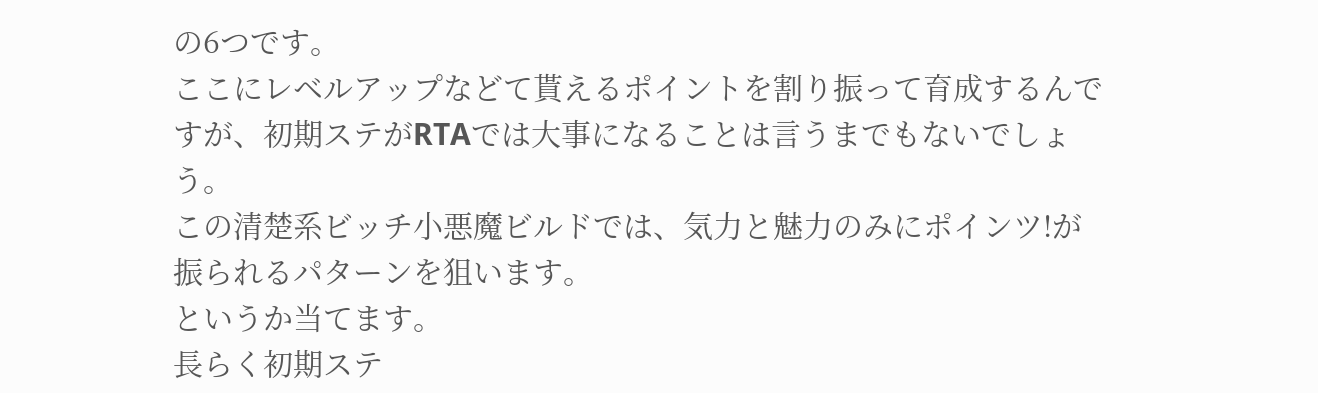の6つです。
ここにレベルアップなどて貰えるポイントを割り振って育成するんですが、初期ステがRTAでは大事になることは言うまでもないでしょう。
この清楚系ビッチ小悪魔ビルドでは、気力と魅力のみにポインツ!が振られるパターンを狙います。
というか当てます。
長らく初期ステ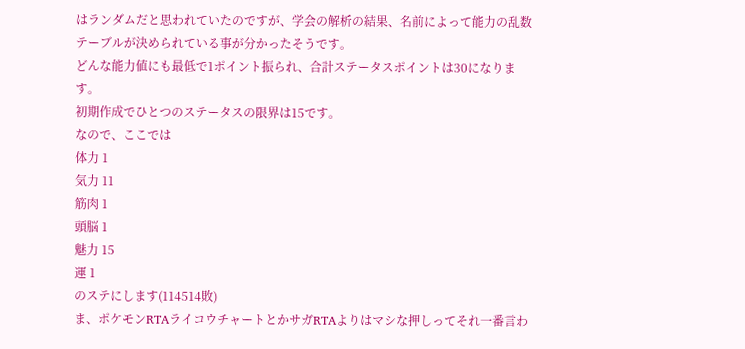はランダムだと思われていたのですが、学会の解析の結果、名前によって能力の乱数テーブルが決められている事が分かったそうです。
どんな能力値にも最低で1ポイント振られ、合計ステータスポイントは30になります。
初期作成でひとつのステータスの限界は15です。
なので、ここでは
体力 1
気力 11
筋肉 1
頭脳 1
魅力 15
運 1
のステにします(114514敗)
ま、ポケモンRTAライコウチャートとかサガRTAよりはマシな押しってそれ一番言わ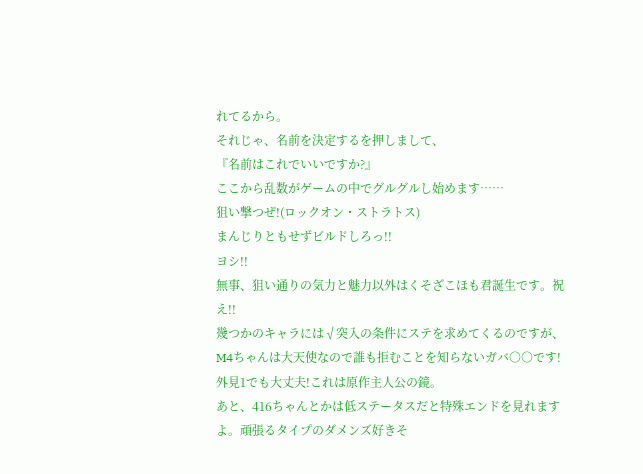れてるから。
それじゃ、名前を決定するを押しまして、
『名前はこれでいいですか?』
ここから乱数がゲームの中でグルグルし始めます……
狙い撃つぜ!(ロックオン・ストラトス)
まんじりともせずビルドしろっ!!
ヨシ!!
無事、狙い通りの気力と魅力以外はくそざこほも君誕生です。祝え!!
幾つかのキャラには√突入の条件にステを求めてくるのですが、M4ちゃんは大天使なので誰も拒むことを知らないガバ○○です!
外見1でも大丈夫!これは原作主人公の鏡。
あと、416ちゃんとかは低ステータスだと特殊エンドを見れますよ。頑張るタイプのダメンズ好きそ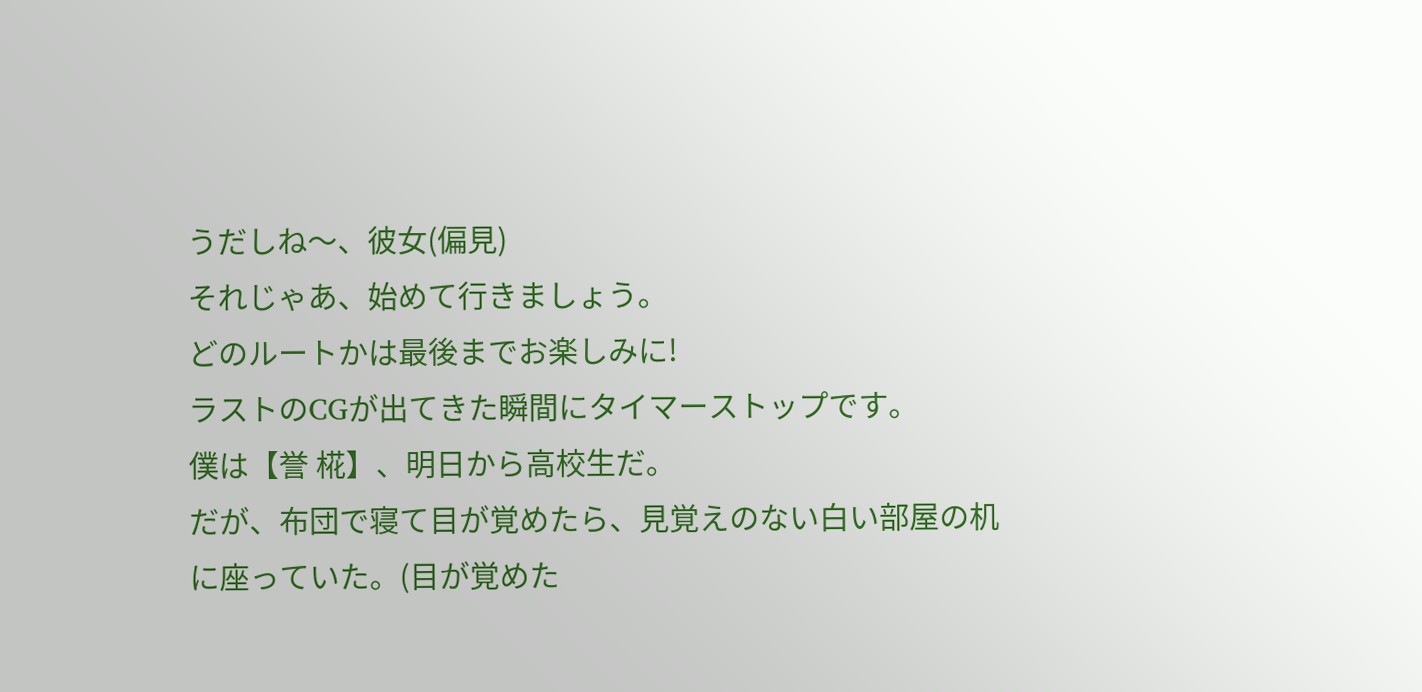うだしね〜、彼女(偏見)
それじゃあ、始めて行きましょう。
どのルートかは最後までお楽しみに!
ラストのCGが出てきた瞬間にタイマーストップです。
僕は【誉 椛】、明日から高校生だ。
だが、布団で寝て目が覚めたら、見覚えのない白い部屋の机に座っていた。(目が覚めた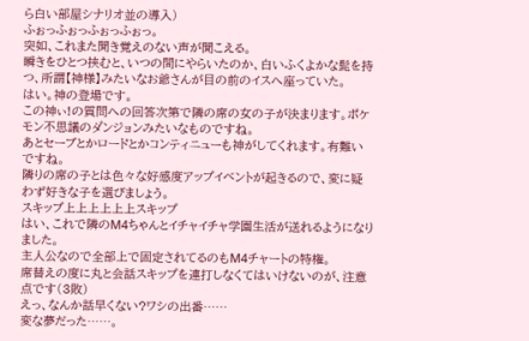ら白い部屋シナリオ並の導入)
ふぉっふぉっふぉっふぉっ。
突如、これまた聞き覚えのない声が聞こえる。
瞬きをひとつ挟むと、いつの間にやらいたのか、白いふくよかな髭を持つ、所謂【神様】みたいなお爺さんが目の前のイスへ座っていた。
はい。神の登場です。
この神ぃ!の質問への回答次第で隣の席の女の子が決まります。ポケモン不思議のダンジョンみたいなものですね。
あとセーブとかロードとかコンティニューも神がしてくれます。有難いですね。
隣りの席の子とは色々な好感度アップイベントが起きるので、変に疑わず好きな子を選びましょう。
スキップ上上上上上上スキップ
はい、これで隣のM4ちゃんとイチャイチャ学園生活が送れるようになりました。
主人公なので全部上で固定されてるのもM4チャートの特権。
席替えの度に丸と会話スキップを連打しなくてはいけないのが、注意点です(3敗)
えっ、なんか話早くない?ワシの出番……
変な夢だった……。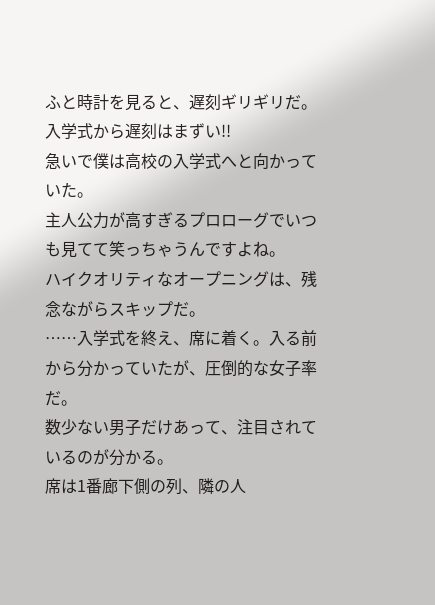ふと時計を見ると、遅刻ギリギリだ。入学式から遅刻はまずい!!
急いで僕は高校の入学式へと向かっていた。
主人公力が高すぎるプロローグでいつも見てて笑っちゃうんですよね。
ハイクオリティなオープニングは、残念ながらスキップだ。
……入学式を終え、席に着く。入る前から分かっていたが、圧倒的な女子率だ。
数少ない男子だけあって、注目されているのが分かる。
席は1番廊下側の列、隣の人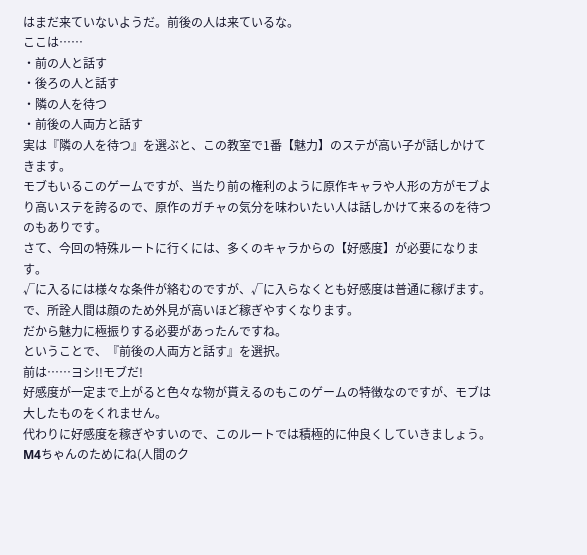はまだ来ていないようだ。前後の人は来ているな。
ここは……
・前の人と話す
・後ろの人と話す
・隣の人を待つ
・前後の人両方と話す
実は『隣の人を待つ』を選ぶと、この教室で1番【魅力】のステが高い子が話しかけてきます。
モブもいるこのゲームですが、当たり前の権利のように原作キャラや人形の方がモブより高いステを誇るので、原作のガチャの気分を味わいたい人は話しかけて来るのを待つのもありです。
さて、今回の特殊ルートに行くには、多くのキャラからの【好感度】が必要になります。
√に入るには様々な条件が絡むのですが、√に入らなくとも好感度は普通に稼げます。
で、所詮人間は顔のため外見が高いほど稼ぎやすくなります。
だから魅力に極振りする必要があったんですね。
ということで、『前後の人両方と話す』を選択。
前は……ヨシ!!モブだ!
好感度が一定まで上がると色々な物が貰えるのもこのゲームの特徴なのですが、モブは大したものをくれません。
代わりに好感度を稼ぎやすいので、このルートでは積極的に仲良くしていきましょう。M4ちゃんのためにね(人間のク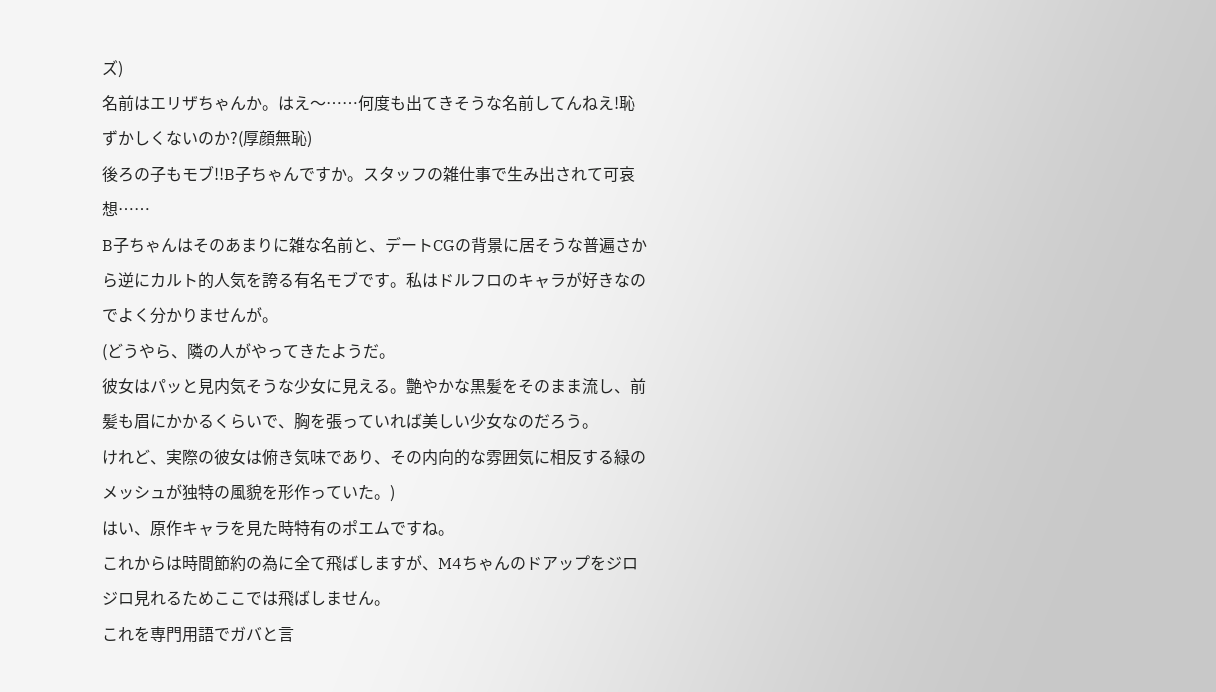ズ)
名前はエリザちゃんか。はえ〜……何度も出てきそうな名前してんねえ!恥ずかしくないのか?(厚顔無恥)
後ろの子もモブ!!B子ちゃんですか。スタッフの雑仕事で生み出されて可哀想……
B子ちゃんはそのあまりに雑な名前と、デートCGの背景に居そうな普遍さから逆にカルト的人気を誇る有名モブです。私はドルフロのキャラが好きなのでよく分かりませんが。
(どうやら、隣の人がやってきたようだ。
彼女はパッと見内気そうな少女に見える。艶やかな黒髪をそのまま流し、前髪も眉にかかるくらいで、胸を張っていれば美しい少女なのだろう。
けれど、実際の彼女は俯き気味であり、その内向的な雰囲気に相反する緑のメッシュが独特の風貌を形作っていた。)
はい、原作キャラを見た時特有のポエムですね。
これからは時間節約の為に全て飛ばしますが、M4ちゃんのドアップをジロジロ見れるためここでは飛ばしません。
これを専門用語でガバと言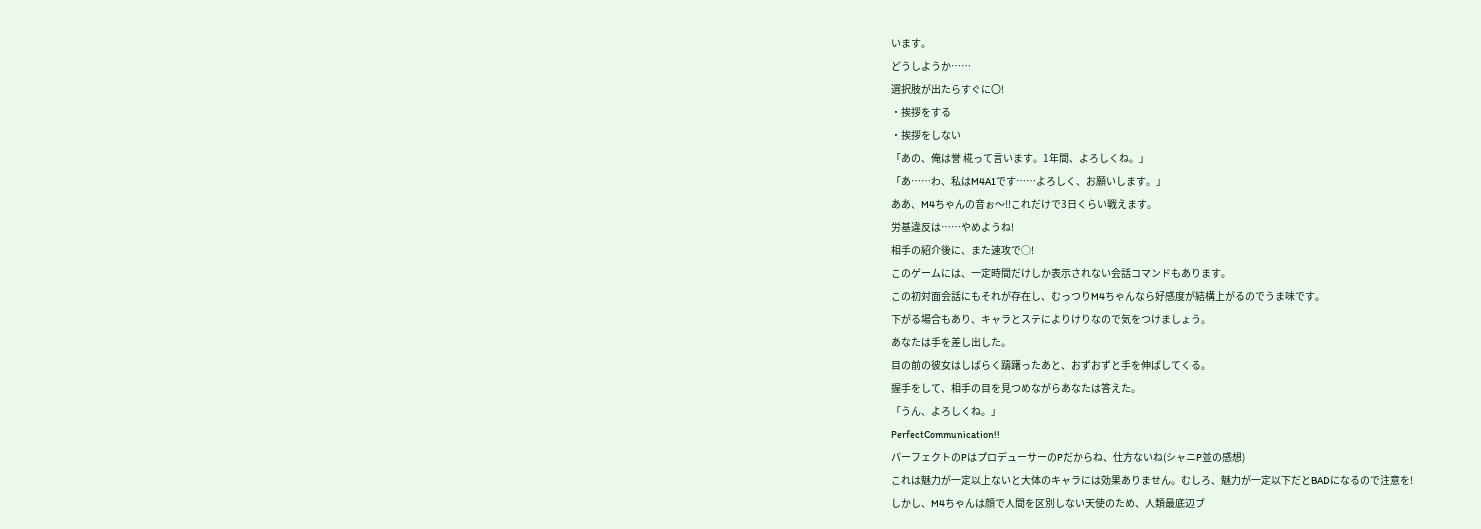います。
どうしようか……
選択肢が出たらすぐに〇!
・挨拶をする
・挨拶をしない
「あの、俺は誉 椛って言います。1年間、よろしくね。」
「あ……わ、私はM4A1です……よろしく、お願いします。」
ああ、M4ちゃんの音ぉ〜!!これだけで3日くらい戦えます。
労基違反は……やめようね!
相手の紹介後に、また速攻で○!
このゲームには、一定時間だけしか表示されない会話コマンドもあります。
この初対面会話にもそれが存在し、むっつりM4ちゃんなら好感度が結構上がるのでうま味です。
下がる場合もあり、キャラとステによりけりなので気をつけましょう。
あなたは手を差し出した。
目の前の彼女はしばらく躊躇ったあと、おずおずと手を伸ばしてくる。
握手をして、相手の目を見つめながらあなたは答えた。
「うん、よろしくね。」
PerfectCommunication!!
パーフェクトのPはプロデューサーのPだからね、仕方ないね(シャニP並の感想)
これは魅力が一定以上ないと大体のキャラには効果ありません。むしろ、魅力が一定以下だとBADになるので注意を!
しかし、M4ちゃんは顔で人間を区別しない天使のため、人類最底辺ブ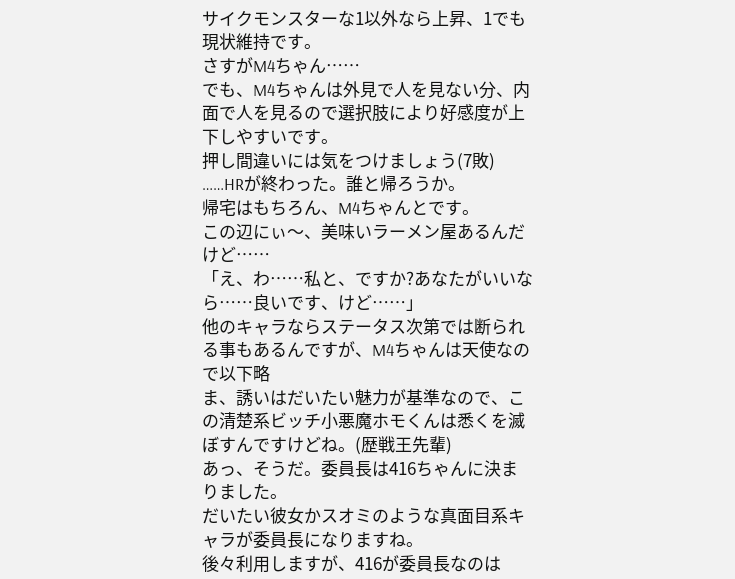サイクモンスターな1以外なら上昇、1でも現状維持です。
さすがM4ちゃん……
でも、M4ちゃんは外見で人を見ない分、内面で人を見るので選択肢により好感度が上下しやすいです。
押し間違いには気をつけましょう(7敗)
……HRが終わった。誰と帰ろうか。
帰宅はもちろん、M4ちゃんとです。
この辺にぃ〜、美味いラーメン屋あるんだけど……
「え、わ……私と、ですか?あなたがいいなら……良いです、けど……」
他のキャラならステータス次第では断られる事もあるんですが、M4ちゃんは天使なので以下略
ま、誘いはだいたい魅力が基準なので、この清楚系ビッチ小悪魔ホモくんは悉くを滅ぼすんですけどね。(歴戦王先輩)
あっ、そうだ。委員長は416ちゃんに決まりました。
だいたい彼女かスオミのような真面目系キャラが委員長になりますね。
後々利用しますが、416が委員長なのは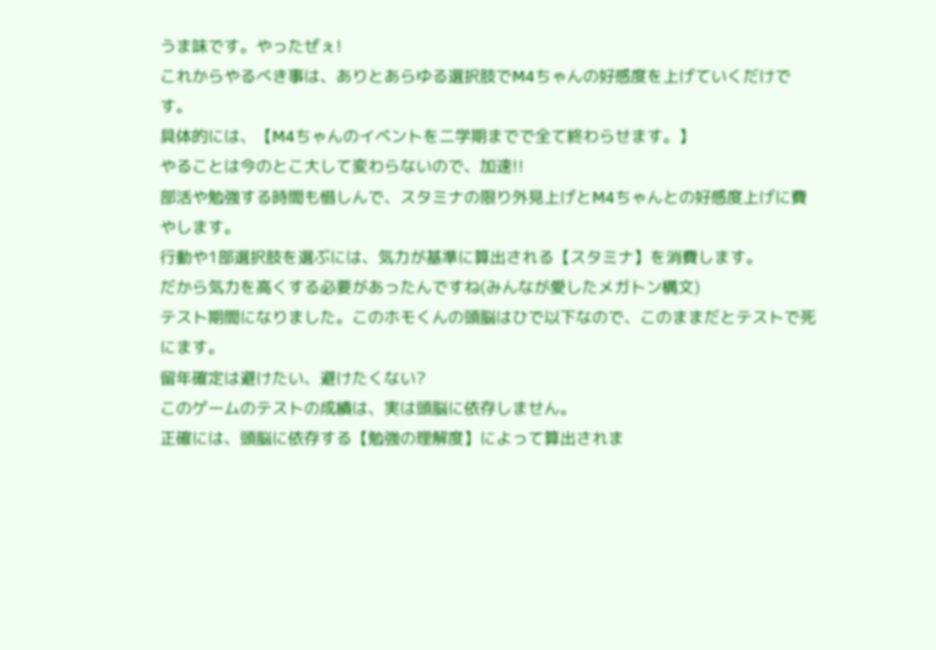うま味です。やったぜぇ!
これからやるべき事は、ありとあらゆる選択肢でM4ちゃんの好感度を上げていくだけです。
具体的には、【M4ちゃんのイベントを二学期までで全て終わらせます。】
やることは今のとこ大して変わらないので、加速!!
部活や勉強する時間も惜しんで、スタミナの限り外見上げとM4ちゃんとの好感度上げに費やします。
行動や1部選択肢を選ぶには、気力が基準に算出される【スタミナ】を消費します。
だから気力を高くする必要があったんですね(みんなが愛したメガトン構文)
テスト期間になりました。このホモくんの頭脳はひで以下なので、このままだとテストで死にます。
留年確定は避けたい、避けたくない?
このゲームのテストの成績は、実は頭脳に依存しません。
正確には、頭脳に依存する【勉強の理解度】によって算出されま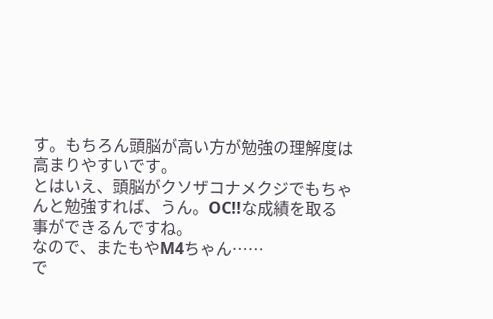す。もちろん頭脳が高い方が勉強の理解度は高まりやすいです。
とはいえ、頭脳がクソザコナメクジでもちゃんと勉強すれば、うん。OC!!な成績を取る事ができるんですね。
なので、またもやM4ちゃん……
で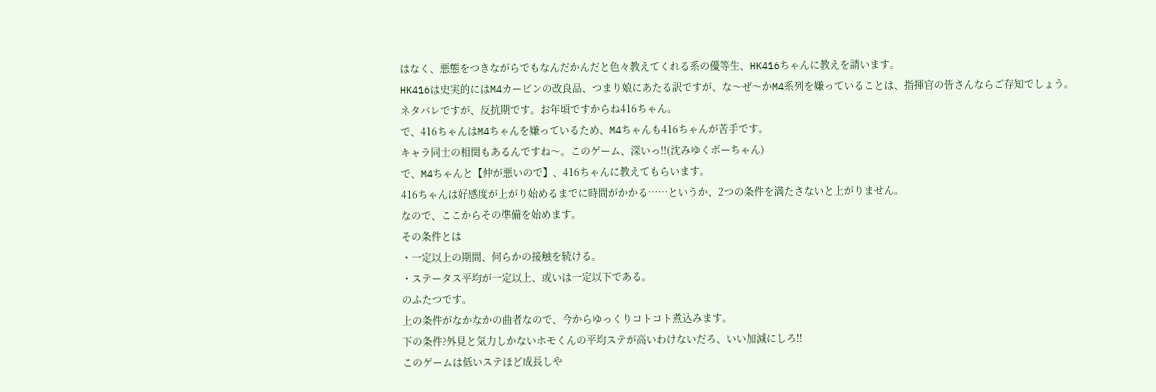はなく、悪態をつきながらでもなんだかんだと色々教えてくれる系の優等生、HK416ちゃんに教えを請います。
HK416は史実的にはM4カービンの改良品、つまり娘にあたる訳ですが、な〜ぜ〜かM4系列を嫌っていることは、指揮官の皆さんならご存知でしょう。
ネタバレですが、反抗期です。お年頃ですからね416ちゃん。
で、416ちゃんはM4ちゃんを嫌っているため、M4ちゃんも416ちゃんが苦手です。
キャラ同士の相関もあるんですね〜。このゲーム、深いっ!!(沈みゆくボーちゃん)
で、M4ちゃんと【仲が悪いので】、416ちゃんに教えてもらいます。
416ちゃんは好感度が上がり始めるまでに時間がかかる……というか、2つの条件を満たさないと上がりません。
なので、ここからその準備を始めます。
その条件とは
・一定以上の期間、何らかの接触を続ける。
・ステータス平均が一定以上、或いは一定以下である。
のふたつです。
上の条件がなかなかの曲者なので、今からゆっくりコトコト煮込みます。
下の条件?外見と気力しかないホモくんの平均ステが高いわけないだろ、いい加減にしろ!!
このゲームは低いステほど成長しや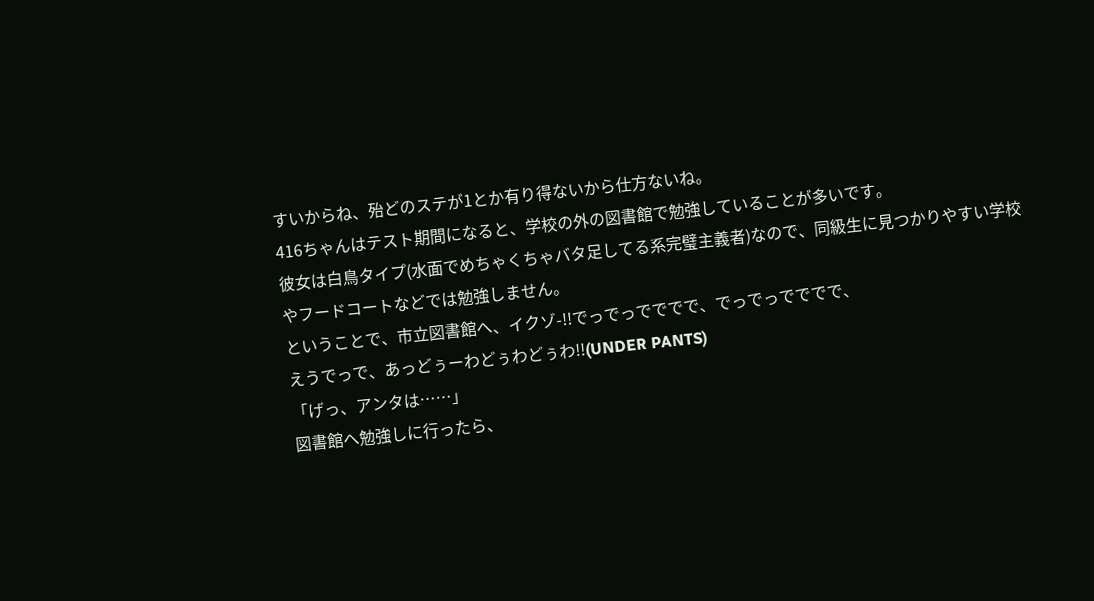すいからね、殆どのステが1とか有り得ないから仕方ないね。
416ちゃんはテスト期間になると、学校の外の図書館で勉強していることが多いです。
彼女は白鳥タイプ(水面でめちゃくちゃバタ足してる系完璧主義者)なので、同級生に見つかりやすい学校やフードコートなどでは勉強しません。
ということで、市立図書館へ、イクゾ-!!でっでっでででで、でっでっでででで、
えうでっで、あっどぅーわどぅわどぅわ!!(UNDER PANTS)
「げっ、アンタは……」
図書館へ勉強しに行ったら、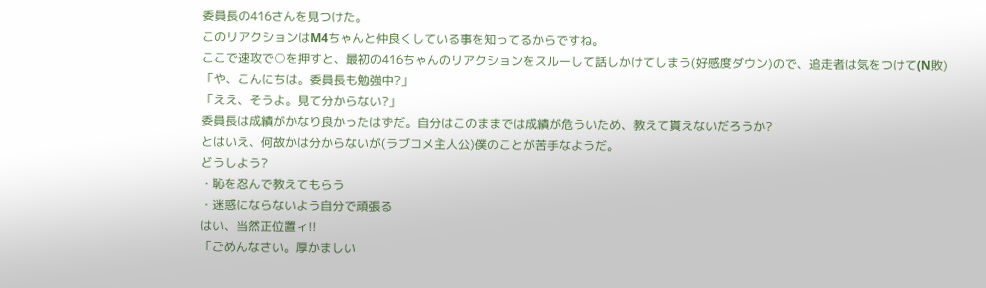委員長の416さんを見つけた。
このリアクションはM4ちゃんと仲良くしている事を知ってるからですね。
ここで速攻で○を押すと、最初の416ちゃんのリアクションをスルーして話しかけてしまう(好感度ダウン)ので、追走者は気をつけて(N敗)
「や、こんにちは。委員長も勉強中?」
「ええ、そうよ。見て分からない?」
委員長は成績がかなり良かったはずだ。自分はこのままでは成績が危ういため、教えて貰えないだろうか?
とはいえ、何故かは分からないが(ラブコメ主人公)僕のことが苦手なようだ。
どうしよう?
・恥を忍んで教えてもらう
・迷惑にならないよう自分で頑張る
はい、当然正位置ィ!!
「ごめんなさい。厚かましい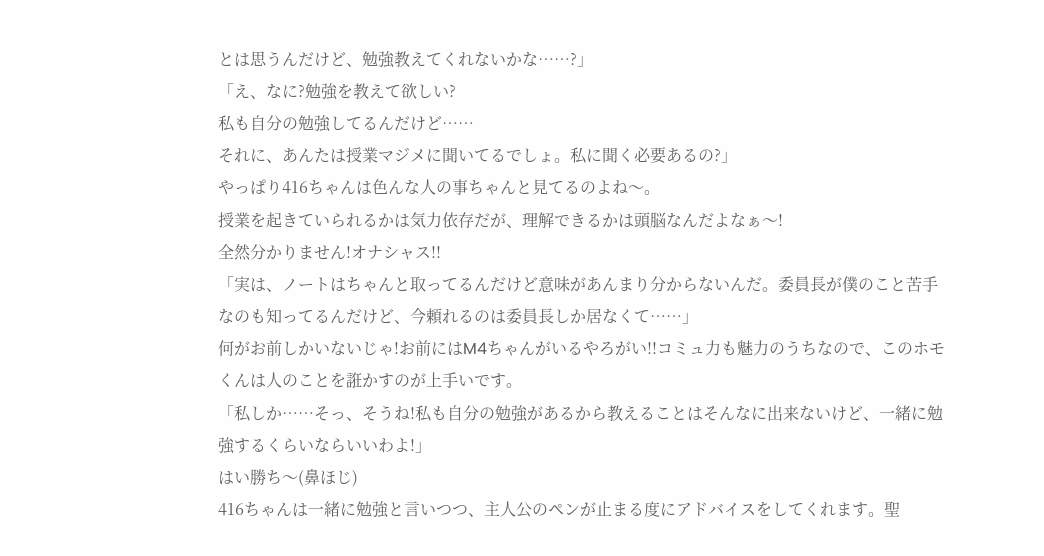とは思うんだけど、勉強教えてくれないかな……?」
「え、なに?勉強を教えて欲しい?
私も自分の勉強してるんだけど……
それに、あんたは授業マジメに聞いてるでしょ。私に聞く必要あるの?」
やっぱり416ちゃんは色んな人の事ちゃんと見てるのよね〜。
授業を起きていられるかは気力依存だが、理解できるかは頭脳なんだよなぁ〜!
全然分かりません!オナシャス!!
「実は、ノートはちゃんと取ってるんだけど意味があんまり分からないんだ。委員長が僕のこと苦手なのも知ってるんだけど、今頼れるのは委員長しか居なくて……」
何がお前しかいないじゃ!お前にはM4ちゃんがいるやろがい!!コミュ力も魅力のうちなので、このホモくんは人のことを誑かすのが上手いです。
「私しか……そっ、そうね!私も自分の勉強があるから教えることはそんなに出来ないけど、一緒に勉強するくらいならいいわよ!」
はい勝ち〜(鼻ほじ)
416ちゃんは一緒に勉強と言いつつ、主人公のペンが止まる度にアドバイスをしてくれます。聖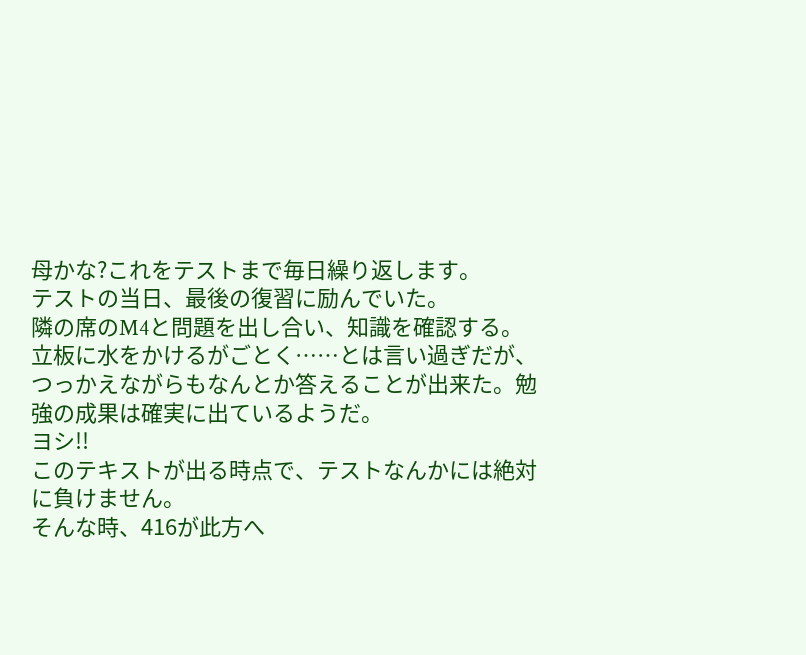母かな?これをテストまで毎日繰り返します。
テストの当日、最後の復習に励んでいた。
隣の席のM4と問題を出し合い、知識を確認する。
立板に水をかけるがごとく……とは言い過ぎだが、つっかえながらもなんとか答えることが出来た。勉強の成果は確実に出ているようだ。
ヨシ!!
このテキストが出る時点で、テストなんかには絶対に負けません。
そんな時、416が此方へ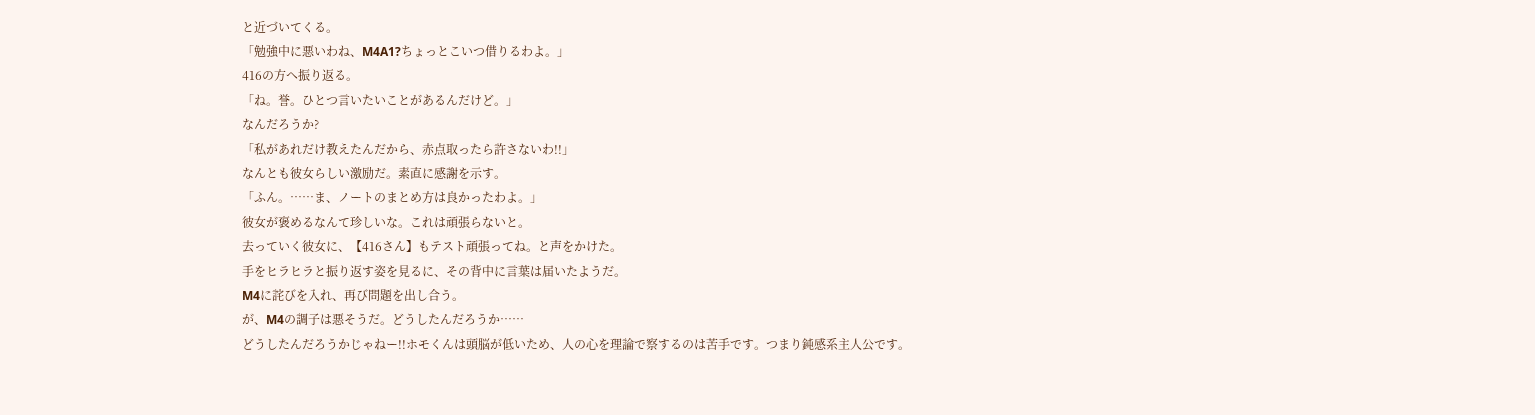と近づいてくる。
「勉強中に悪いわね、M4A1?ちょっとこいつ借りるわよ。」
416の方へ振り返る。
「ね。誉。ひとつ言いたいことがあるんだけど。」
なんだろうか?
「私があれだけ教えたんだから、赤点取ったら許さないわ!!」
なんとも彼女らしい激励だ。素直に感謝を示す。
「ふん。……ま、ノートのまとめ方は良かったわよ。」
彼女が褒めるなんて珍しいな。これは頑張らないと。
去っていく彼女に、【416さん】もテスト頑張ってね。と声をかけた。
手をヒラヒラと振り返す姿を見るに、その背中に言葉は届いたようだ。
M4に詫びを入れ、再び問題を出し合う。
が、M4の調子は悪そうだ。どうしたんだろうか……
どうしたんだろうかじゃねー!!ホモくんは頭脳が低いため、人の心を理論で察するのは苦手です。つまり鈍感系主人公です。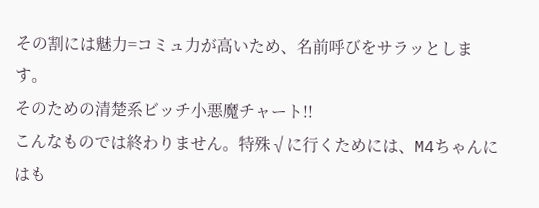その割には魅力=コミュ力が高いため、名前呼びをサラッとします。
そのための清楚系ビッチ小悪魔チャート!!
こんなものでは終わりません。特殊√に行くためには、M4ちゃんにはも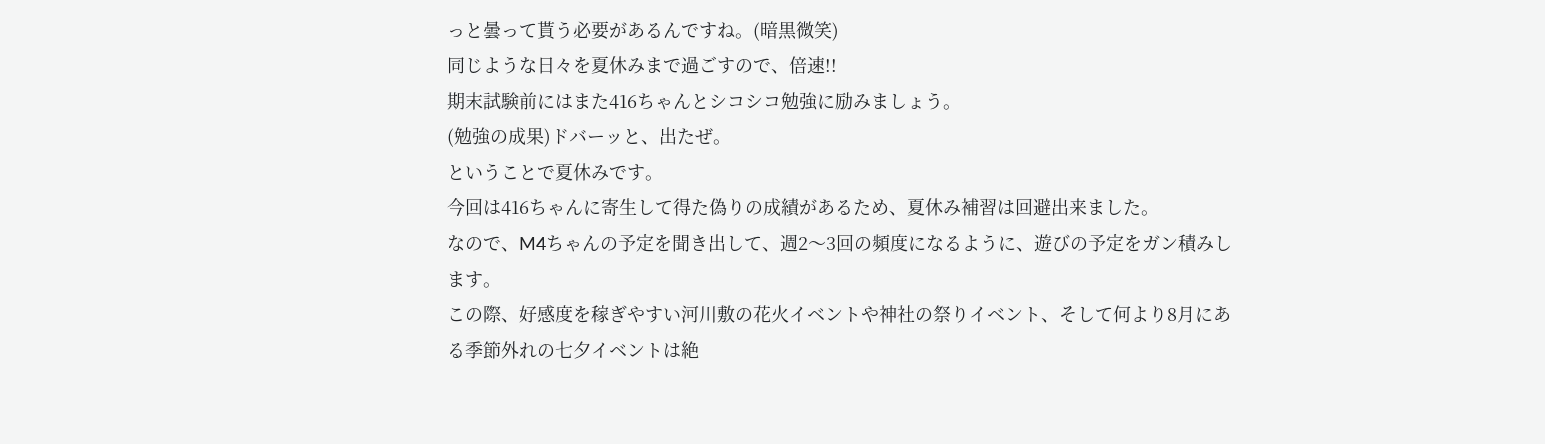っと曇って貰う必要があるんですね。(暗黒微笑)
同じような日々を夏休みまで過ごすので、倍速!!
期末試験前にはまた416ちゃんとシコシコ勉強に励みましょう。
(勉強の成果)ドバーッと、出たぜ。
ということで夏休みです。
今回は416ちゃんに寄生して得た偽りの成績があるため、夏休み補習は回避出来ました。
なので、M4ちゃんの予定を聞き出して、週2〜3回の頻度になるように、遊びの予定をガン積みします。
この際、好感度を稼ぎやすい河川敷の花火イベントや神社の祭りイベント、そして何より8月にある季節外れの七夕イベントは絶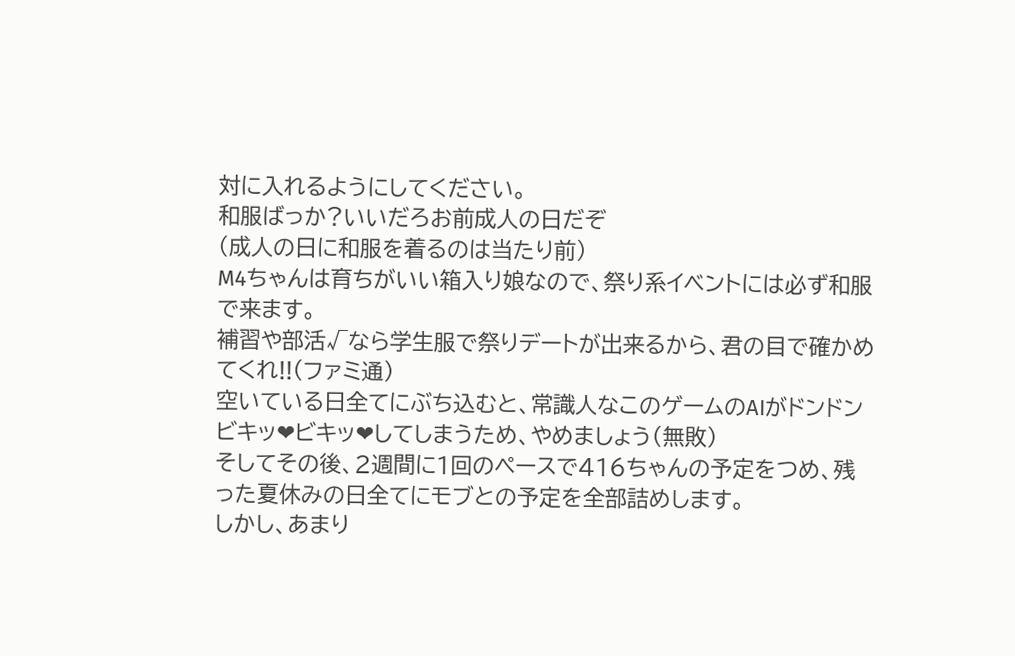対に入れるようにしてください。
和服ばっか?いいだろお前成人の日だぞ
(成人の日に和服を着るのは当たり前)
M4ちゃんは育ちがいい箱入り娘なので、祭り系イベントには必ず和服で来ます。
補習や部活√なら学生服で祭りデートが出来るから、君の目で確かめてくれ!!(ファミ通)
空いている日全てにぶち込むと、常識人なこのゲームのAIがドンドンビキッ❤ビキッ❤してしまうため、やめましょう(無敗)
そしてその後、2週間に1回のペースで416ちゃんの予定をつめ、残った夏休みの日全てにモブとの予定を全部詰めします。
しかし、あまり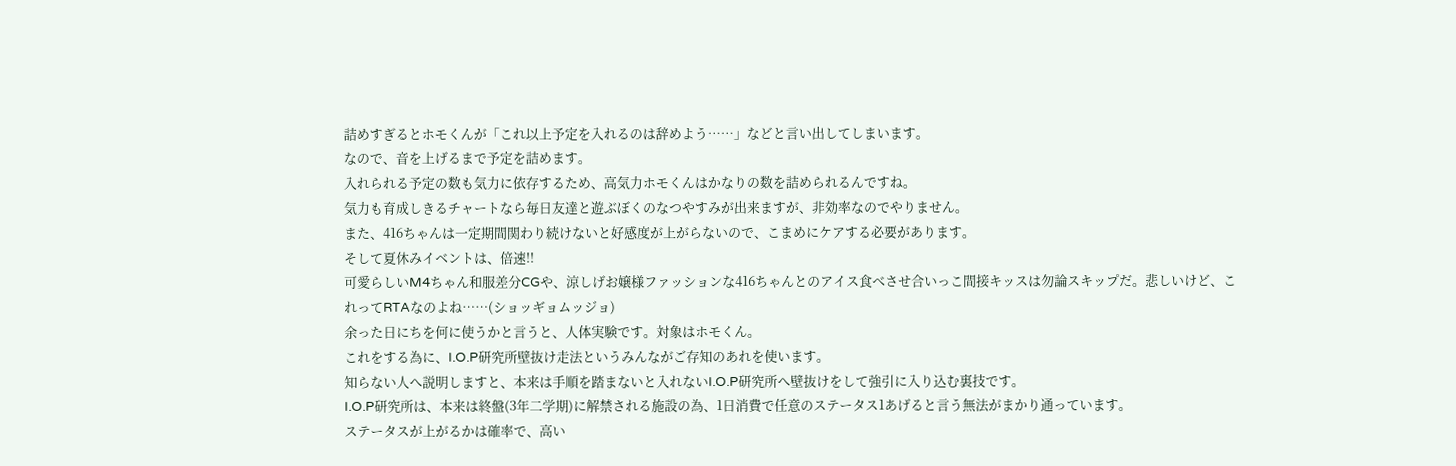詰めすぎるとホモくんが「これ以上予定を入れるのは辞めよう……」などと言い出してしまいます。
なので、音を上げるまで予定を詰めます。
入れられる予定の数も気力に依存するため、高気力ホモくんはかなりの数を詰められるんですね。
気力も育成しきるチャートなら毎日友達と遊ぶぼくのなつやすみが出来ますが、非効率なのでやりません。
また、416ちゃんは一定期間関わり続けないと好感度が上がらないので、こまめにケアする必要があります。
そして夏休みイベントは、倍速!!
可愛らしいM4ちゃん和服差分CGや、涼しげお嬢様ファッションな416ちゃんとのアイス食べさせ合いっこ間接キッスは勿論スキップだ。悲しいけど、これってRTAなのよね……(ショッギョムッジョ)
余った日にちを何に使うかと言うと、人体実験です。対象はホモくん。
これをする為に、I.O.P研究所壁抜け走法というみんながご存知のあれを使います。
知らない人へ説明しますと、本来は手順を踏まないと入れないI.O.P研究所へ壁抜けをして強引に入り込む裏技です。
I.O.P研究所は、本来は終盤(3年二学期)に解禁される施設の為、1日消費で任意のステータス1あげると言う無法がまかり通っています。
ステータスが上がるかは確率で、高い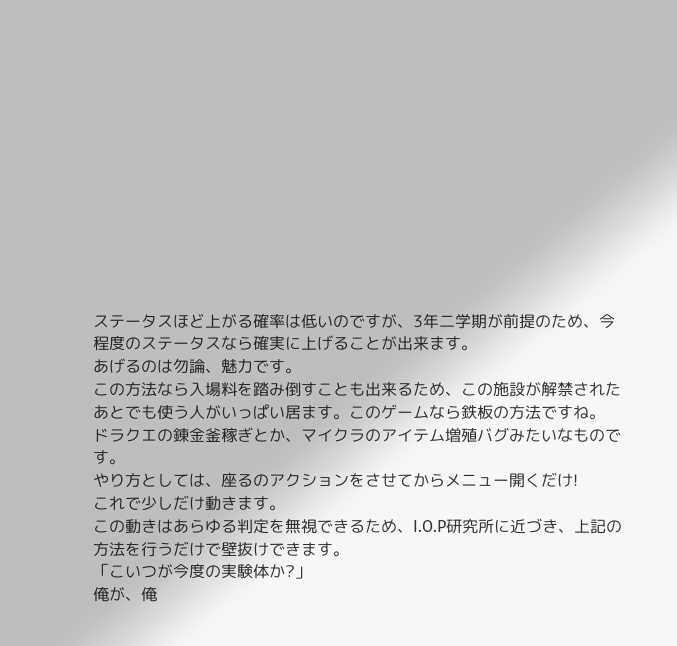ステータスほど上がる確率は低いのですが、3年二学期が前提のため、今程度のステータスなら確実に上げることが出来ます。
あげるのは勿論、魅力です。
この方法なら入場料を踏み倒すことも出来るため、この施設が解禁されたあとでも使う人がいっぱい居ます。このゲームなら鉄板の方法ですね。
ドラクエの錬金釜稼ぎとか、マイクラのアイテム増殖バグみたいなものです。
やり方としては、座るのアクションをさせてからメニュー開くだけ!
これで少しだけ動きます。
この動きはあらゆる判定を無視できるため、I.O.P研究所に近づき、上記の方法を行うだけで壁抜けできます。
「こいつが今度の実験体か?」
俺が、俺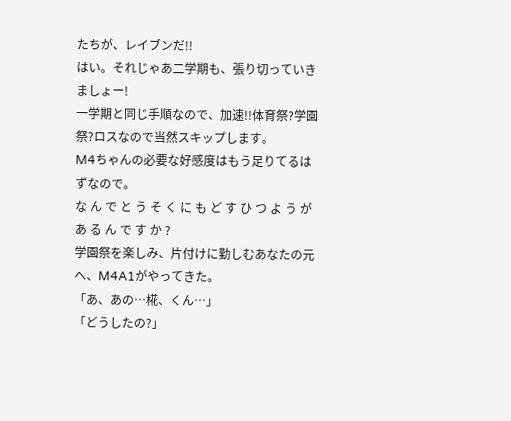たちが、レイブンだ!!
はい。それじゃあ二学期も、張り切っていきましょー!
一学期と同じ手順なので、加速!!体育祭?学園祭?ロスなので当然スキップします。
M4ちゃんの必要な好感度はもう足りてるはずなので。
な ん で と う そ く に も ど す ひ つ よ う が あ る ん で す か ?
学園祭を楽しみ、片付けに勤しむあなたの元へ、M4A1がやってきた。
「あ、あの…椛、くん…」
「どうしたの?」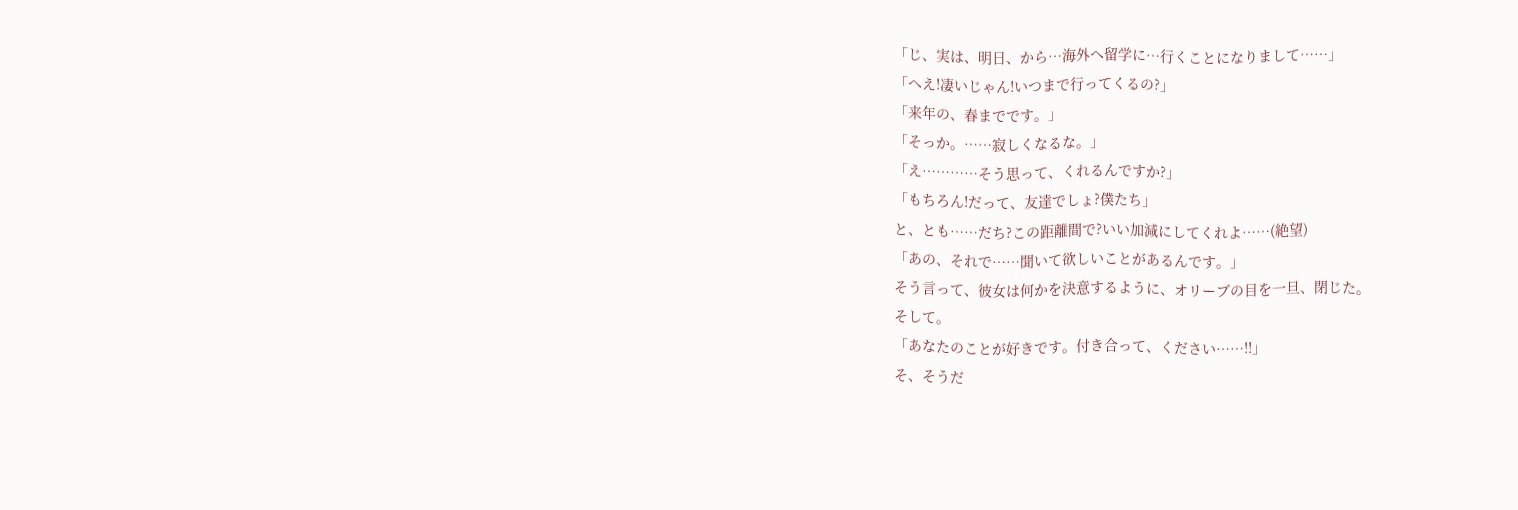「じ、実は、明日、から…海外へ留学に…行くことになりまして……」
「へえ!凄いじゃん!いつまで行ってくるの?」
「来年の、春までです。」
「そっか。……寂しくなるな。」
「え…………そう思って、くれるんですか?」
「もちろん!だって、友達でしょ?僕たち」
と、とも……だち?この距離間で?いい加減にしてくれよ……(絶望)
「あの、それで……聞いて欲しいことがあるんです。」
そう言って、彼女は何かを決意するように、オリーブの目を一旦、閉じた。
そして。
「あなたのことが好きです。付き合って、ください……!!」
そ、そうだ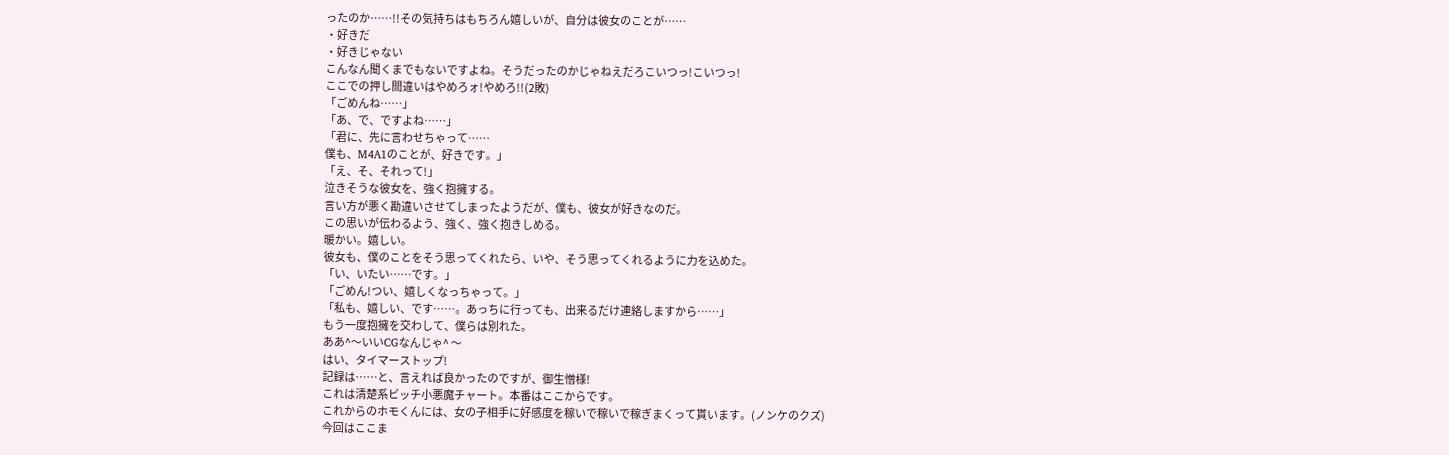ったのか……!!その気持ちはもちろん嬉しいが、自分は彼女のことが……
・好きだ
・好きじゃない
こんなん聞くまでもないですよね。そうだったのかじゃねえだろこいつっ!こいつっ!
ここでの押し間違いはやめろォ!やめろ!!(2敗)
「ごめんね……」
「あ、で、ですよね……」
「君に、先に言わせちゃって……
僕も、M4A1のことが、好きです。」
「え、そ、それって!」
泣きそうな彼女を、強く抱擁する。
言い方が悪く勘違いさせてしまったようだが、僕も、彼女が好きなのだ。
この思いが伝わるよう、強く、強く抱きしめる。
暖かい。嬉しい。
彼女も、僕のことをそう思ってくれたら、いや、そう思ってくれるように力を込めた。
「い、いたい……です。」
「ごめん!つい、嬉しくなっちゃって。」
「私も、嬉しい、です……。あっちに行っても、出来るだけ連絡しますから……」
もう一度抱擁を交わして、僕らは別れた。
ああ^〜いいCGなんじゃ^ 〜
はい、タイマーストップ!
記録は……と、言えれば良かったのですが、御生憎様!
これは清楚系ビッチ小悪魔チャート。本番はここからです。
これからのホモくんには、女の子相手に好感度を稼いで稼いで稼ぎまくって貰います。(ノンケのクズ)
今回はここま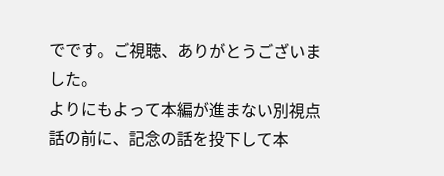でです。ご視聴、ありがとうございました。
よりにもよって本編が進まない別視点話の前に、記念の話を投下して本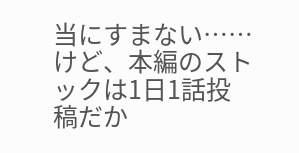当にすまない……
けど、本編のストックは1日1話投稿だか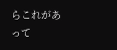らこれがあって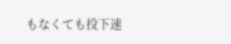もなくても投下速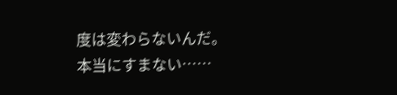度は変わらないんだ。本当にすまない……